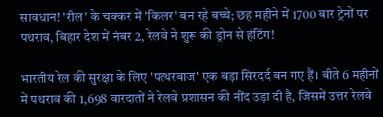सावधान! 'रील' के चक्कर में 'किलर' बन रहे बच्चे; छह महीने में 1700 बार ट्रेनों पर पथराव, बिहार देश में नंबर 2, रेलवे ने शुरू की ड्रोन से हंटिंग!

भारतीय रेल की सुरक्षा के लिए 'पत्थरबाज' एक बड़ा सिरदर्द बन गए हैं। बीते 6 महीनों में पथराव की 1,698 वारदातों ने रेलवे प्रशासन की नींद उड़ा दी है, जिसमें उत्तर रेलवे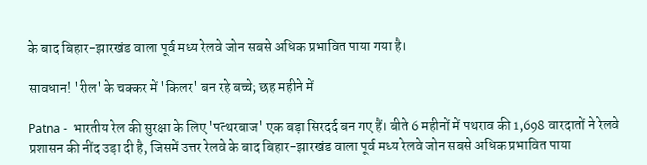के बाद बिहार-झारखंड वाला पूर्व मध्य रेलवे जोन सबसे अधिक प्रभावित पाया गया है।

सावधान! 'रील' के चक्कर में 'किलर' बन रहे बच्चे; छह महीने में

Patna -  भारतीय रेल की सुरक्षा के लिए 'पत्थरबाज' एक बड़ा सिरदर्द बन गए हैं। बीते 6 महीनों में पथराव की 1,698 वारदातों ने रेलवे प्रशासन की नींद उड़ा दी है, जिसमें उत्तर रेलवे के बाद बिहार-झारखंड वाला पूर्व मध्य रेलवे जोन सबसे अधिक प्रभावित पाया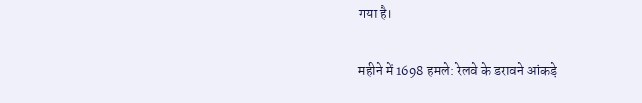गया है।

महीने में 1698 हमले: रेलवे के डरावने आंकड़े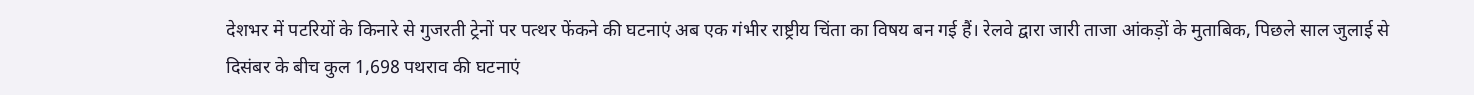देशभर में पटरियों के किनारे से गुजरती ट्रेनों पर पत्थर फेंकने की घटनाएं अब एक गंभीर राष्ट्रीय चिंता का विषय बन गई हैं। रेलवे द्वारा जारी ताजा आंकड़ों के मुताबिक, पिछले साल जुलाई से दिसंबर के बीच कुल 1,698 पथराव की घटनाएं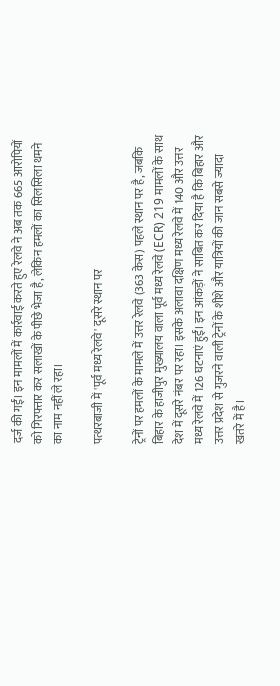दर्ज की गईं। इन मामलों में कार्रवाई करते हुए रेलवे ने अब तक 665 आरोपियों को गिरफ्तार कर सलाखों के पीछे भेजा है, लेकिन हमलों का सिलसिला थमने का नाम नहीं ले रहा।

पत्थरबाजी में 'पूर्व मध्य रेलवे' दूसरे स्थान पर

ट्रेनों पर हमलों के मामले में उत्तर रेलवे (363 केस) पहले स्थान पर है, जबकि बिहार के हाजीपुर मुख्यालय वाला पूर्व मध्य रेलवे (ECR) 219 मामलों के साथ देश में दूसरे नंबर पर रहा। इसके अलावा दक्षिण मध्य रेलवे में 140 और उत्तर मध्य रेलवे में 126 घटनाएं हुईं। इन आंकड़ों ने साबित कर दिया है कि बिहार और उत्तर प्रदेश से गुजरने वाली ट्रेनों के शीशे और यात्रियों की जान सबसे ज्यादा खतरे में है।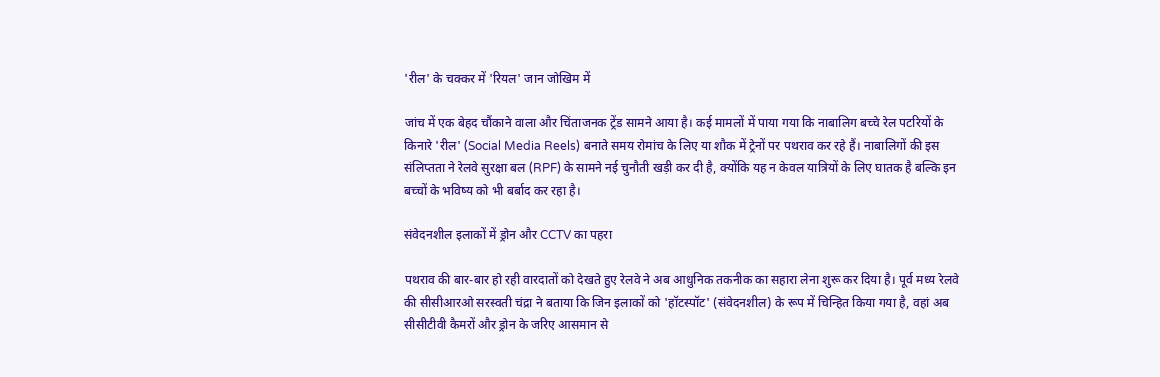'रील' के चक्कर में 'रियल' जान जोखिम में

जांच में एक बेहद चौंकाने वाला और चिंताजनक ट्रेंड सामने आया है। कई मामलों में पाया गया कि नाबालिग बच्चे रेल पटरियों के किनारे 'रील' (Social Media Reels) बनाते समय रोमांच के लिए या शौक में ट्रेनों पर पथराव कर रहे हैं। नाबालिगों की इस संलिप्तता ने रेलवे सुरक्षा बल (RPF) के सामने नई चुनौती खड़ी कर दी है, क्योंकि यह न केवल यात्रियों के लिए घातक है बल्कि इन बच्चों के भविष्य को भी बर्बाद कर रहा है।

संवेदनशील इलाकों में ड्रोन और CCTV का पहरा

पथराव की बार-बार हो रही वारदातों को देखते हुए रेलवे ने अब आधुनिक तकनीक का सहारा लेना शुरू कर दिया है। पूर्व मध्य रेलवे की सीसीआरओ सरस्वती चंद्रा ने बताया कि जिन इलाकों को 'हॉटस्पॉट' (संवेदनशील) के रूप में चिन्हित किया गया है, वहां अब सीसीटीवी कैमरों और ड्रोन के जरिए आसमान से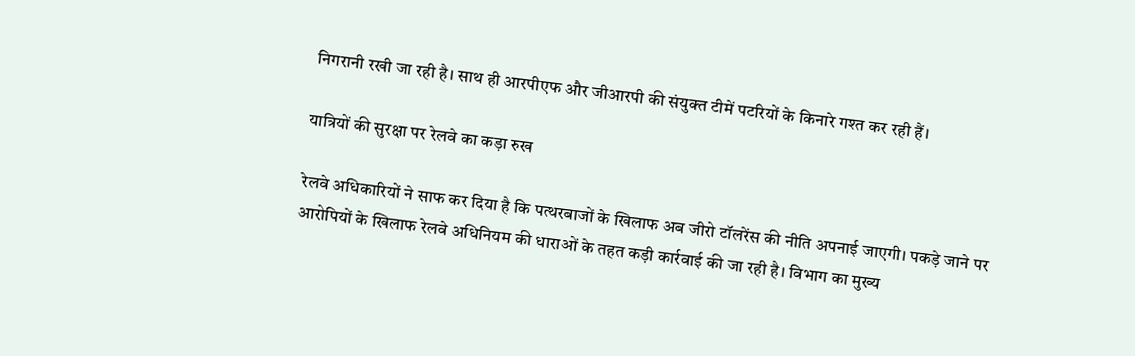निगरानी रखी जा रही है। साथ ही आरपीएफ और जीआरपी की संयुक्त टीमें पटरियों के किनारे गश्त कर रही हैं।

यात्रियों की सुरक्षा पर रेलवे का कड़ा रुख

रेलवे अधिकारियों ने साफ कर दिया है कि पत्थरबाजों के खिलाफ अब जीरो टॉलरेंस की नीति अपनाई जाएगी। पकड़े जाने पर आरोपियों के खिलाफ रेलवे अधिनियम की धाराओं के तहत कड़ी कार्रवाई की जा रही है। विभाग का मुख्य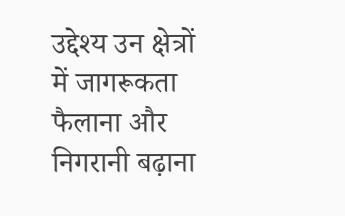उद्देश्य उन क्षेत्रों में जागरूकता फैलाना और निगरानी बढ़ाना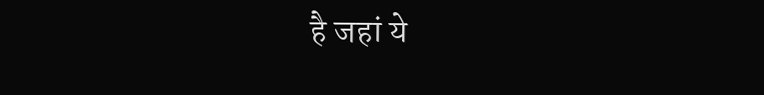है जहां ये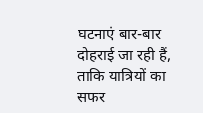घटनाएं बार-बार दोहराई जा रही हैं, ताकि यात्रियों का सफर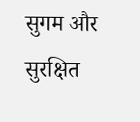सुगम और सुरक्षित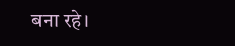बना रहे।